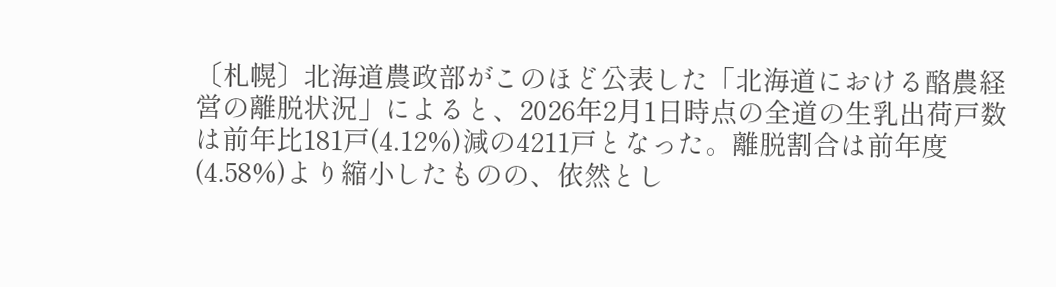〔札幌〕北海道農政部がこのほど公表した「北海道における酪農経営の離脱状況」によると、2026年2月1日時点の全道の生乳出荷戸数は前年比181戸(4.12%)減の4211戸となった。離脱割合は前年度(4.58%)より縮小したものの、依然とし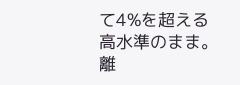て4%を超える高水準のまま。離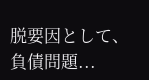脱要因として、負債問題...